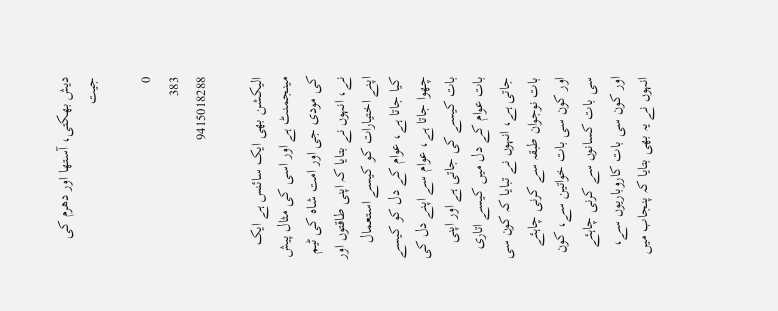دیش بھکتی، آستھا اور دھرم کی جیت

0
383
9415018288

الیکشن بھی ایک سائنس ہے ایک مینجمنٹ ہے اور اسی کی مثال پیش کی مودی جی اور امت شاہ کی ٹیم نے، انہوں نے بتایا کہ اپنی طاقتوں اور اپنے اختیارات کو کیسے استعمال کیا جاتا ہے، عوام کے دل کو کیسے چھوا جاتا ہے، عوام سے اپنے دل کی بات کیسے کی جاتی ہے اور اپنی بات عوام کے دل میں کیسے اتاری جاتی ہے، انہوں نے تبایا کہ کون سی بات نوجوان طبقہ سے کرنی چاہئے اور کون سی بات خواتین سے، کون سی بات کسانوں سے کرنی چاہئے اور کون سی بات کاروباریوں سے، انہوں نے یہ بھی بتایا کہ پنجاب میں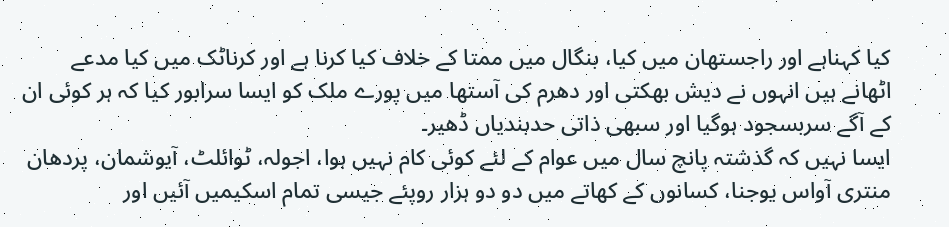کیا کہناہے اور راجستھان میں کیا، بنگال میں ممتا کے خلاف کیا کرنا ہے اور کرناٹک میں کیا مدعے اٹھانے ہیں انہوں نے دیش بھکتی اور دھرم کی آستھا میں پورے ملک کو ایسا سرابور کیا کہ ہر کوئی ان کے آگے سربسجود ہوگیا اور سبھی ذاتی حدبندیاں ڈھیر۔
ایسا نہیں کہ گذشتہ پانچ سال میں عوام کے لئے کوئی کام نہیں ہوا، اجولہ، ٹوائلٹ، آیوشمان، پردھان منتری آواس یوجنا، کسانوں کے کھاتے میں دو دو ہزار روپئے جیسی تمام اسکیمیں آئیں اور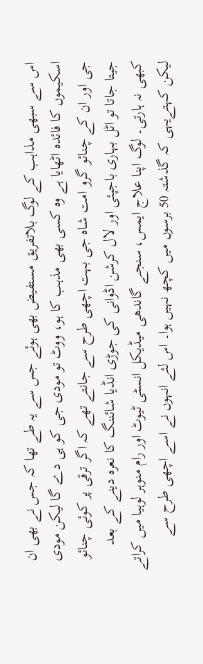اس سے سبھی مذاہب کے لوگ بلاتفریق مستفیض بھی ہوئے جس سے یہ طے تھا کہ جس نے بھی ان اسکیموں کا فائدہ اٹھایا ہے وہ کسی بھی مذہب کا ہو، ووٹ تو مودی جی کو ہی دے گا لیکن مودی جی اور ان کے چنائو گرو امت شاہ جی بہت اچھی طرح سے جانتے تھے کہ اگر ترقی پر کوئی چنائو جیتا جاتا تو اٹل بہاری باجپئی اور لال کرشن اڈوانی کی جوڑی انڈیا شائننگ کا نعرہ دینے کے بعد کبھی نہ ہارتی۔ لوگ اپنا علاج ایمس، سنجے گاندھی میڈیکل انسٹی ٹیوٹ اور رام منوہر لوہیا میں کراتے لیکن کہتےیہی کہ گذشتہ 50 برسوں میں کچھ نہیں ہوا۔ اس لئے انہوں نے اسے اچھی طرح سے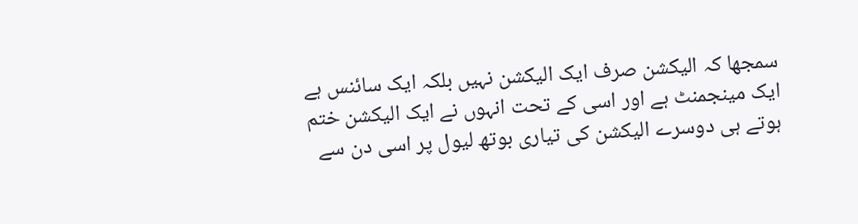سمجھا کہ الیکشن صرف ایک الیکشن نہیں بلکہ ایک سائنس ہے ایک مینجمنٹ ہے اور اسی کے تحت انہوں نے ایک الیکشن ختم ہوتے ہی دوسرے الیکشن کی تیاری بوتھ لیول پر اسی دن سے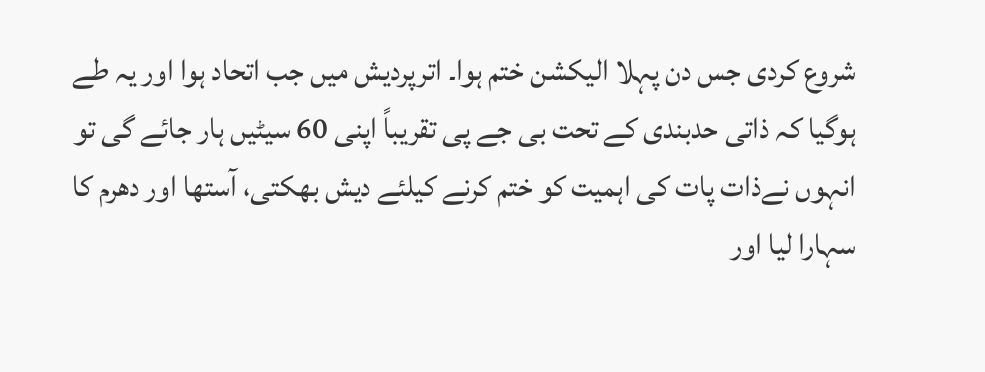شروع کردی جس دن پہلا الیکشن ختم ہوا۔ اترپردیش میں جب اتحاد ہوا اور یہ طے ہوگیا کہ ذاتی حدبندی کے تحت بی جے پی تقریباً اپنی 60 سیٹیں ہار جائے گی تو انہوں نےذات پات کی اہمیت کو ختم کرنے کیلئے دیش بھکتی، آستھا اور دھرم کا سہارا لیا اور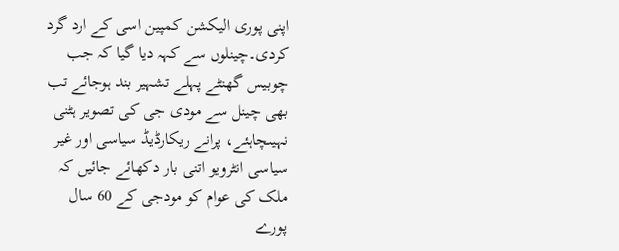اپنی پوری الیکشن کمپین اسی کے ارد گرد کردی۔چینلوں سے کہہ دیا گیا کہ جب چوبیس گھنٹے پہلے تشہیر بند ہوجائے تب بھی چینل سے مودی جی کی تصویر ہٹنی نہیںچاہئے، پرانے ریکارڈیڈ سیاسی اور غیر سیاسی انٹرویو اتنی بار دکھائے جائیں کہ ملک کی عوام کو مودجی کے 60 سال پورے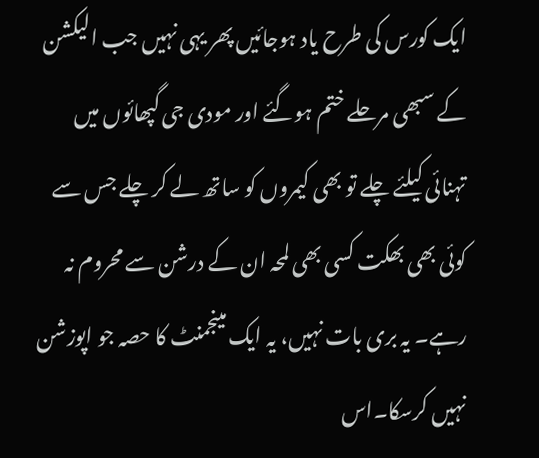ایک کورس کی طرح یاد ہوجائیں پھر یہی نہیں جب الیکشن کے سبھی مرحلے ختم ہوگئے اور مودی جی گپھائوں میں تہنائی کیلئے چلے تو بھی کیمروں کو ساتھ لے کر چلے جس سے کوئی بھی بھکت کسی بھی لمحہ ان کے درشن سے محروم نہ رہے۔ یہ بری بات نہیں، یہ ایک مینجمنٹ کا حصہ جو اپوزشن نہیں کرسکا۔اس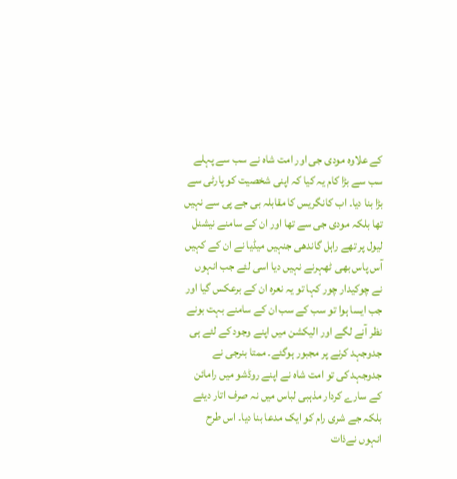کے علاوہ مودی جی اور امت شاہ نے سب سے پہلے سب سے بڑا کام یہ کیا کہ اپنی شخصیت کو پارٹی سے بڑا بنا دیا۔ اب کانگریس کا مقابلہ بی جے پی سے نہیں تھا بلکہ مودی جی سے تھا اور ان کے سامنے نیشنل لیول پر تھے راہل گاندھی جنہیں میڈیا نے ان کے کہیں آس پاس بھی ٹھہرنے نہیں دیا اسی لئے جب انہوں نے چوکیدار چور کہا تو یہ نعرہ ان کے برعکس گیا اور جب ایسا ہوا تو سب کے سب ان کے سامنے بہت بونے نظر آنے لگے اور الیکشن میں اپنے وجود کے لئے ہی جدوجہد کرنے پر مجبور ہوگئے۔ ممتا بنرجی نے جدوجہد کی تو امت شاہ نے اپنے روڈشو میں رامائن کے سارے کردار مذہبی لباس میں نہ صرف اتار دیئے بلکہ جے شری رام کو ایک مدعا بنا دیا۔ اس طرح انہوں نےذات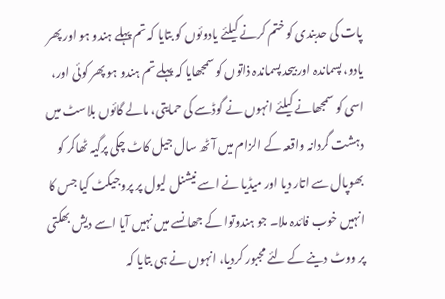پات کی حدبندی کو ختم کرنے کیلئے یادوئوں کو بتایا کہ تم پہلے ہندو ہو اور پھر یادو، پسماندہ اور بیحد پسماندہ ذاتوں کو سمجھایا کہ پہلے تم ہندو ہو پھر کوئی اور، اسی کو سمجھانے کیلئے انہوں نے گوڈسے کی حمایتی، مالے گائوں بلاسٹ میں دہشت گردانہ واقعہ کے الزام میں آٹھ سال جیل کاٹ چکی پرگیہ ٹھاکر کو بھوپال سے اتار دیا اور میڈیا نے اسے نیشنل لیول پر پروجیکٹ کیا جس کا انہیں خوب فائدہ ملا۔ جو ہندوتوا کے جھانسے میں نہیں آیا اسے دیش بھکتی پر ووٹ دینے کے لئے مجبور کردیا، انہوں نے ہی بتایا کہ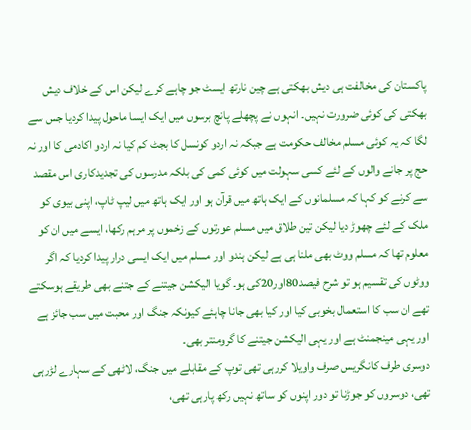پاکستان کی مخالفت ہی دیش بھکتی ہے چین نارتھ ایسٹ جو چاہے کرے لیکن اس کے خلاف دیش بھکتی کی کوئی ضرورت نہیں۔ انہوں نے پچھلے پانچ برسوں میں ایک ایسا ماحول پیدا کردیا جس سے لگا کہ یہ کوئی مسلم مخالف حکومت ہے جبکہ نہ اردو کونسل کا بجٹ کم کیا نہ اردو اکادمی کا اور نہ حج پر جانے والوں کے لئے کسی سہولت میں کوئی کمی کی بلکہ مدرسوں کی تجدیدکاری اس مقصد سے کرنے کو کہا کہ مسلمانوں کے ایک ہاتھ میں قرآن ہو اور ایک ہاتھ میں لیپ ٹاپ، اپنی بیوی کو ملک کے لئے چھوڑ دیا لیکن تین طلاق میں مسلم عورتوں کے زخموں پر مرہم رکھا، ایسے میں ان کو معلوم تھا کہ مسلم ووٹ بھی ملنا ہی ہے لیکن ہندو اور مسلم میں ایک ایسی درار پیدا کردیا کہ اگر ووٹوں کی تقسیم ہو تو شرح فیصد80اور20کی ہو۔ گویا الیکشن جیتنے کے جتنے بھی طریقے ہوسکتے تھے ان سب کا استعمال بخوبی کیا اور کیا بھی جانا چاہئے کیونکہ جنگ اور محبت میں سب جائز ہے اور یہی مینجمنٹ ہے اور یہی الیکشن جیتنے کا گرومنتر بھی۔
دوسری طرف کانگریس صرف واویلا کررہی تھی توپ کے مقابلے میں جنگ، لاٹھی کے سہارے لڑرہی تھی، دوسروں کو جوڑنا تو دور اپنوں کو ساتھ نہیں رکھ پارہی تھی،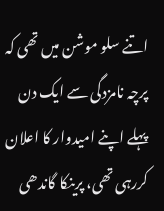اتنے سلو موشن میں تھی کہ پرچہ نامزدگی سے ایک دن پہلے اپنے امیدوار کا اعلان کررہی تھی، پرینکا گاندھی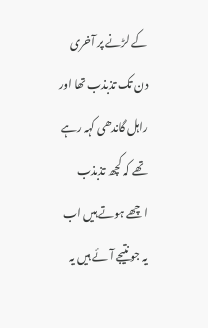کے لڑنے پر آخری دن تک تذبذب تھا اور راہل گاندھی کہہ رہے تھے کہ کچھ تذبذب اچھے ہوتے ہیں اب یہ جو نتیجے آئے ہیں یہ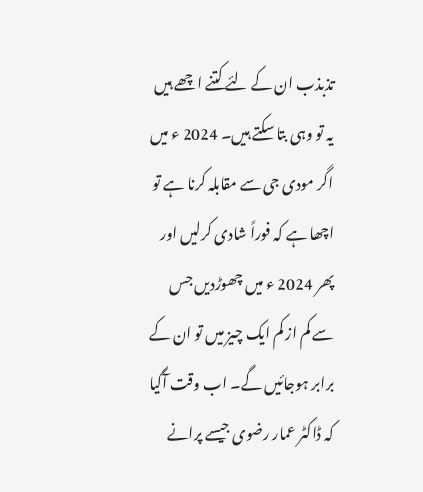تذبذب ان کے لئے کتنے اچھے ہیں یہ تو وہی بتا سکتے ہیں۔ 2024 ء میں اگر مودی جی سے مقابلہ کرنا ہے تو اچھا ہے کہ فوراً شادی کرلیں اور پھر 2024 ء میں چھوڑدیں جس سے کم از کم ایک چیز میں تو ان کے برابر ہوجائیں گے۔ اب وقت آگیا کہ ڈاکٹر عمار رضوی جیسے پرانے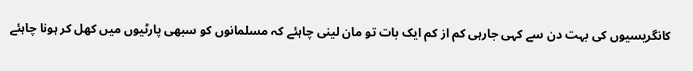کانگریسیوں کی بہت دن سے کہی جارہی کم از کم ایک بات تو مان لینی چاہئے کہ مسلمانوں کو سبھی پارٹیوں میں کھل کر ہونا چاہئے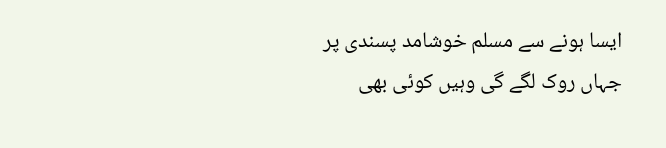ایسا ہونے سے مسلم خوشامد پسندی پر جہاں روک لگے گی وہیں کوئی بھی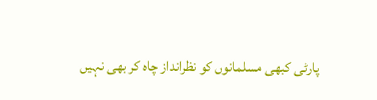پارٹی کبھی مسلمانوں کو نظرانداز چاہ کر بھی نہیں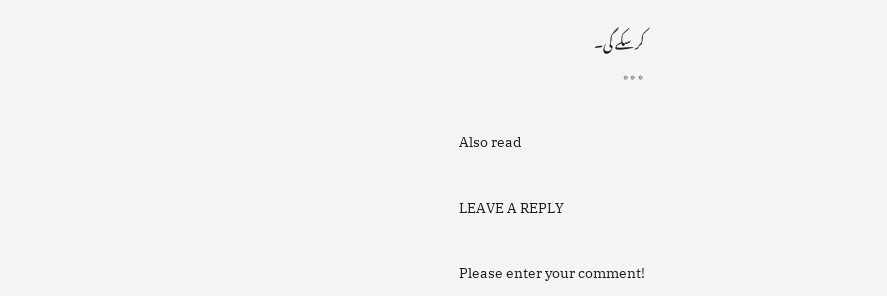کرسکے گی۔
٭٭٭

Also read

LEAVE A REPLY

Please enter your comment!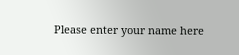Please enter your name here